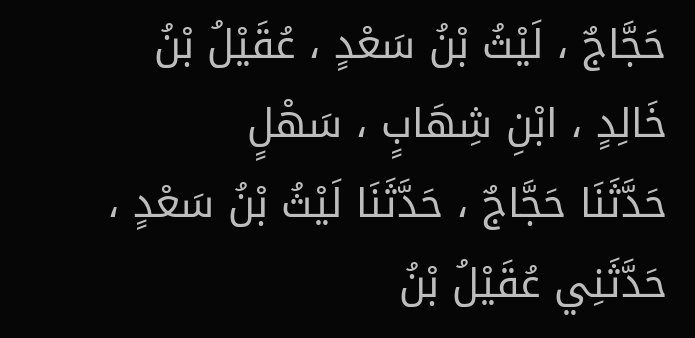حَجَّاجٌ ، لَيْثُ بْنُ سَعْدٍ ، عُقَيْلُ بْنُ خَالِدٍ ، ابْنِ شِهَابٍ ، سَهْلٍ
حَدَّثَنَا حَجَّاجٌ ، حَدَّثَنَا لَيْثُ بْنُ سَعْدٍ ، حَدَّثَنِي عُقَيْلُ بْنُ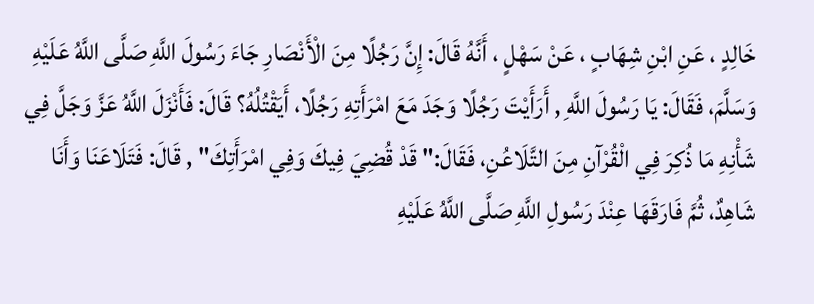خَالِدٍ ، عَنِ ابْنِ شِهَابٍ ، عَنْ سَهْلٍ ، أَنَّهُ قَالَ: إِنَّ رَجُلًا مِنَ الْأَنْصَارِ جَاءَ رَسُولَ اللَّهِ صَلَّى اللَّهُ عَلَيْهِ وَسَلَّمَ، فَقَالَ: يَا رَسُولَ اللَّهِ , أَرَأَيْتَ رَجُلًا وَجَدَ مَعَ امْرَأَتِهِ رَجُلًا، أَيَقْتُلُهُ؟ قَالَ: فَأَنْزَلَ اللَّهُ عَزَّ وَجَلَّ فِي شَأْنِهِ مَا ذُكِرَ فِي الْقُرْآنِ مِنَ التَّلَاعُنِ، فَقَالَ:" قَدْ قُضِيَ فِيكَ وَفِي امْرَأَتِكَ" , قَالَ: فَتَلَاعَنَا وَأَنَا شَاهِدٌ، ثُمَّ فَارَقَهَا عِنْدَ رَسُولِ اللَّهِ صَلَّى اللَّهُ عَلَيْهِ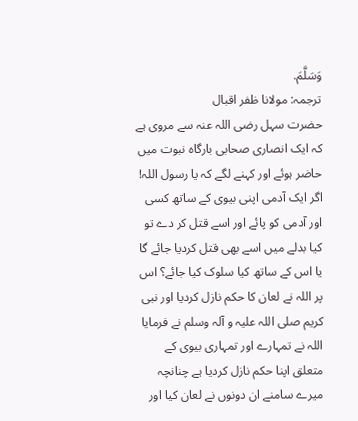وَسَلَّمَ.
ترجمہ: مولانا ظفر اقبال
حضرت سہل رضی اللہ عنہ سے مروی ہے کہ ایک انصاری صحابی بارگاہ نبوت میں حاضر ہوئے اور کہنے لگے کہ یا رسول اللہ! اگر ایک آدمی اپنی بیوی کے ساتھ کسی اور آدمی کو پائے اور اسے قتل کر دے تو کیا بدلے میں اسے بھی قتل کردیا جائے گا یا اس کے ساتھ کیا سلوک کیا جائے؟ اس پر اللہ نے لعان کا حکم نازل کردیا اور نبی کریم صلی اللہ علیہ و آلہ وسلم نے فرمایا اللہ نے تمہارے اور تمہاری بیوی کے متعلق اپنا حکم نازل کردیا ہے چنانچہ میرے سامنے ان دونوں نے لعان کیا اور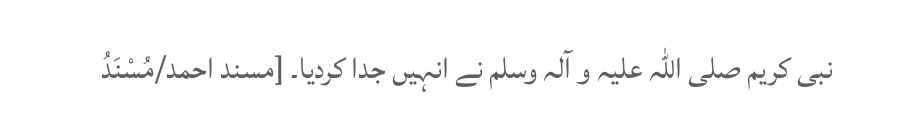نبی کریم صلی اللہ علیہ و آلہ وسلم نے انہیں جدا کردیا۔ [مسند احمد/مُسْنَدُ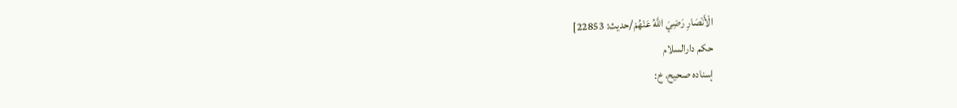الْأَنْصَارِ رَضِيَ اللَّهُ عَنْهُمْ/حدیث: 22853]
حکم دارالسلام
إسناده صحيح، خ: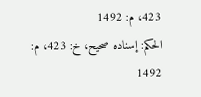423، م: 1492
الحكم: إسناده صحيح، خ: 423، م: 1492